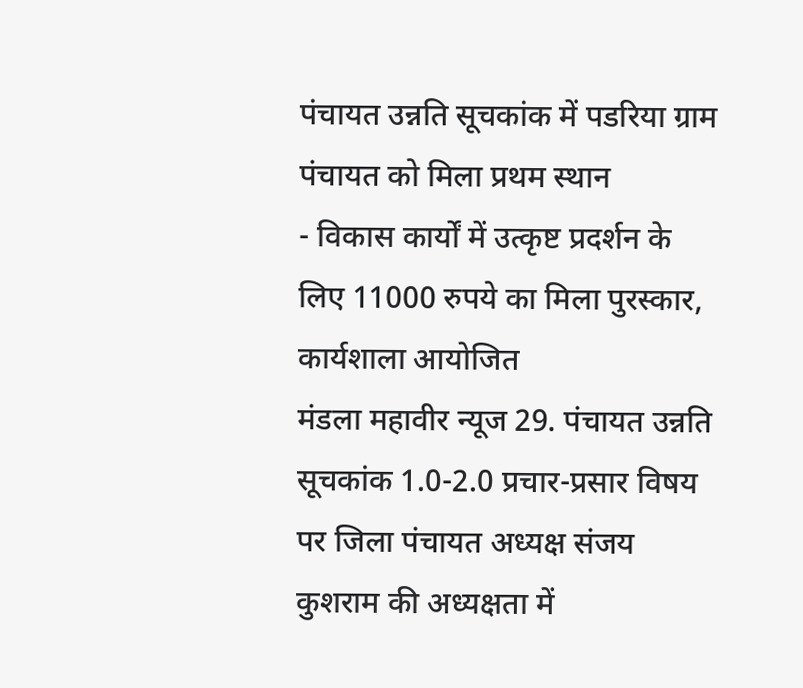पंचायत उन्नति सूचकांक में पडरिया ग्राम पंचायत को मिला प्रथम स्थान
- विकास कार्यों में उत्कृष्ट प्रदर्शन के लिए 11000 रुपये का मिला पुरस्कार, कार्यशाला आयोजित
मंडला महावीर न्यूज 29. पंचायत उन्नति सूचकांक 1.0-2.0 प्रचार-प्रसार विषय पर जिला पंचायत अध्यक्ष संजय कुशराम की अध्यक्षता में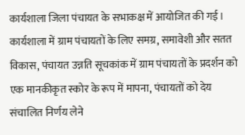कार्यशाला जिला पंचायत के सभाकक्ष में आयोजित की गई। कार्यशाला में ग्राम पंचायतों के लिए समग्र, समावेशी और सतत विकास, पंचायत उन्नति सूचकांक में ग्राम पंचायतों के प्रदर्शन को एक मानकीकृत स्कोर के रूप में मापना, पंचायतों को देय संचालित निर्णय लेने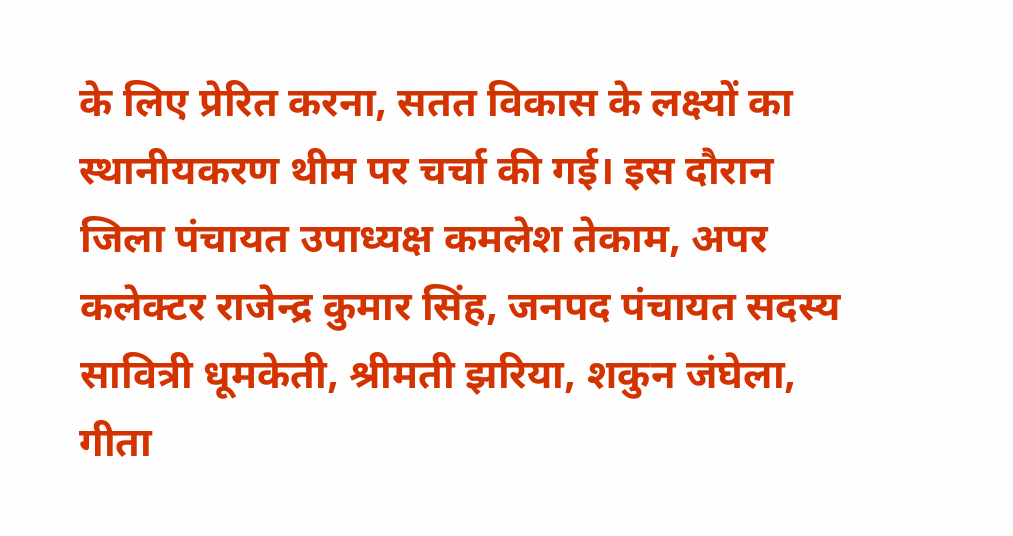के लिए प्रेरित करना, सतत विकास के लक्ष्यों का स्थानीयकरण थीम पर चर्चा की गई। इस दौरान जिला पंचायत उपाध्यक्ष कमलेश तेकाम, अपर कलेक्टर राजेन्द्र कुमार सिंह, जनपद पंचायत सदस्य सावित्री धूमकेती, श्रीमती झरिया, शकुन जंघेला, गीता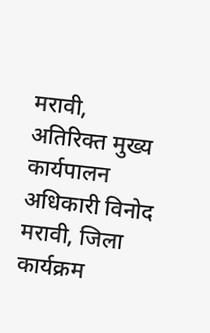मरावी, अतिरिक्त मुख्य कार्यपालन अधिकारी विनोद मरावी, जिला कार्यक्रम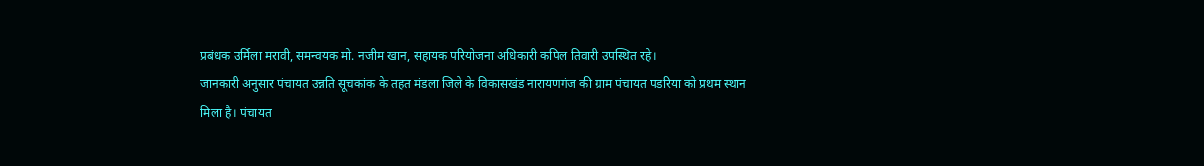प्रबंधक उर्मिला मरावी, समन्वयक मो. नजीम खान, सहायक परियोजना अधिकारी कपिल तिवारी उपस्थित रहे।
जानकारी अनुसार पंचायत उन्नति सूचकांक के तहत मंडला जिले के विकासखंड नारायणगंज की ग्राम पंचायत पडरिया को प्रथम स्थान मिला है। पंचायत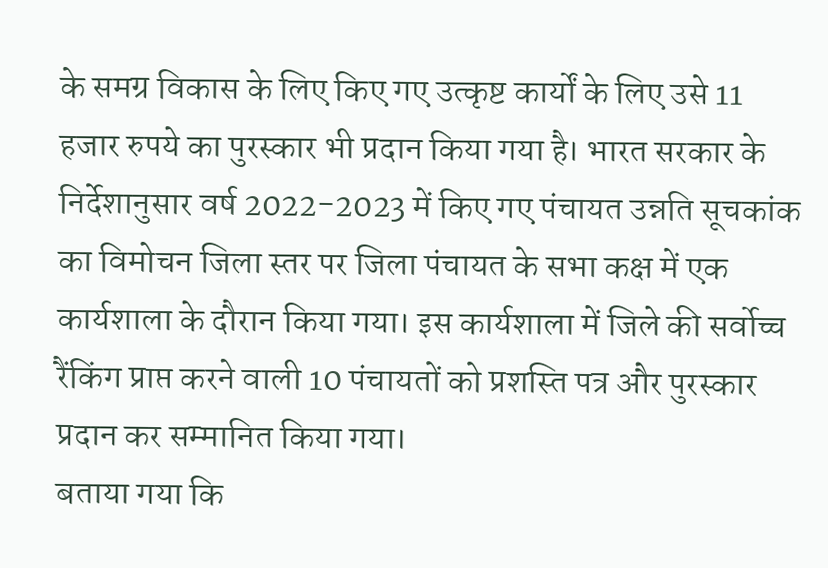के समग्र विकास के लिए किए गए उत्कृष्ट कार्यों के लिए उसे 11 हजार रुपये का पुरस्कार भी प्रदान किया गया है। भारत सरकार के निर्देशानुसार वर्ष 2022-2023 में किए गए पंचायत उन्नति सूचकांक का विमोचन जिला स्तर पर जिला पंचायत के सभा कक्ष में एक कार्यशाला के दौरान किया गया। इस कार्यशाला में जिले की सर्वोच्च रैंकिंग प्राप्त करने वाली 10 पंचायतों को प्रशस्ति पत्र और पुरस्कार प्रदान कर सम्मानित किया गया।
बताया गया कि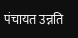पंचायत उन्नति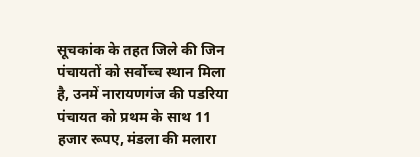सूचकांक के तहत जिले की जिन पंचायतों को सर्वोच्च स्थान मिला है, उनमें नारायणगंज की पडरिया पंचायत को प्रथम के साथ 11 हजार रूपए, मंडला की मलारा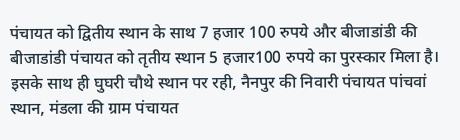पंचायत को द्वितीय स्थान के साथ 7 हजार 100 रुपये और बीजाडांडी की बीजाडांडी पंचायत को तृतीय स्थान 5 हजार100 रुपये का पुरस्कार मिला है। इसके साथ ही घुघरी चौथे स्थान पर रही, नैनपुर की निवारी पंचायत पांचवां स्थान, मंडला की ग्राम पंचायत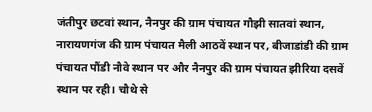जंतीपुर छटवां स्थान, नैनपुर की ग्राम पंचायत गौझी सातवां स्थान, नारायणगंज की ग्राम पंचायत मैली आठवें स्थान पर, बीजाडांडी की ग्राम पंचायत पौंडी नौवे स्थान पर और नैनपुर की ग्राम पंचायत झीरिया दसवें स्थान पर रही। चौथे से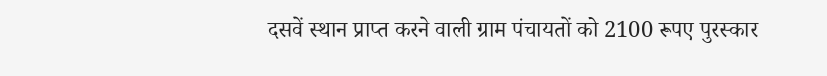दसवें स्थान प्राप्त करने वाली ग्राम पंचायतों को 2100 रूपए पुरस्कार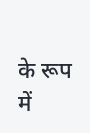के रूप में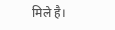मिले है।